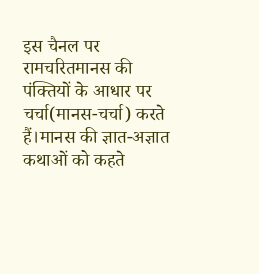इस चैनल पर रामचरितमानस की पंक्तियों के आधार पर चर्चा(मानस-चर्चा) करते हैं।मानस की ज्ञात-अज्ञात कथाओं को कहते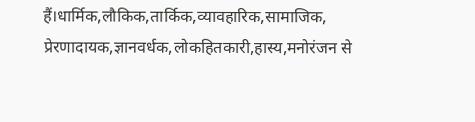हैं।धार्मिक,लौकिक,तार्किक,व्यावहारिक,सामाजिक, प्रेरणादायक,ज्ञानवर्धक,लोकहितकारी,हास्य,मनोरंजन से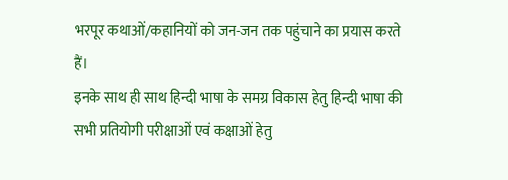भरपूर कथाओं/कहानियों को जन-जन तक पहुंचाने का प्रयास करते हैं।
इनके साथ ही साथ हिन्दी भाषा के समग्र विकास हेतु हिन्दी भाषा की सभी प्रतियोगी परीक्षाओं एवं कक्षाओं हेतु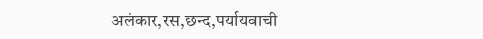अलंकार,रस,छन्द,पर्यायवाची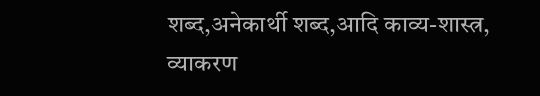शब्द,अनेकार्थी शब्द,आदि काव्य-शास्त्र, व्याकरण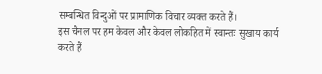सम्बन्धित विन्दुओं पर प्रामाणिक विचार व्यक्त करते हैं।
इस चैनल पर हम केवल और केवल लोकहित में स्वान्तः सुखाय कार्य करते हैं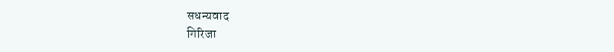सधन्यवाद
गिरिजा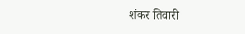शंकर तिवारी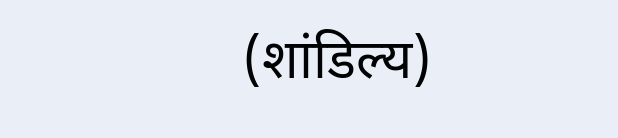(शांडिल्य)